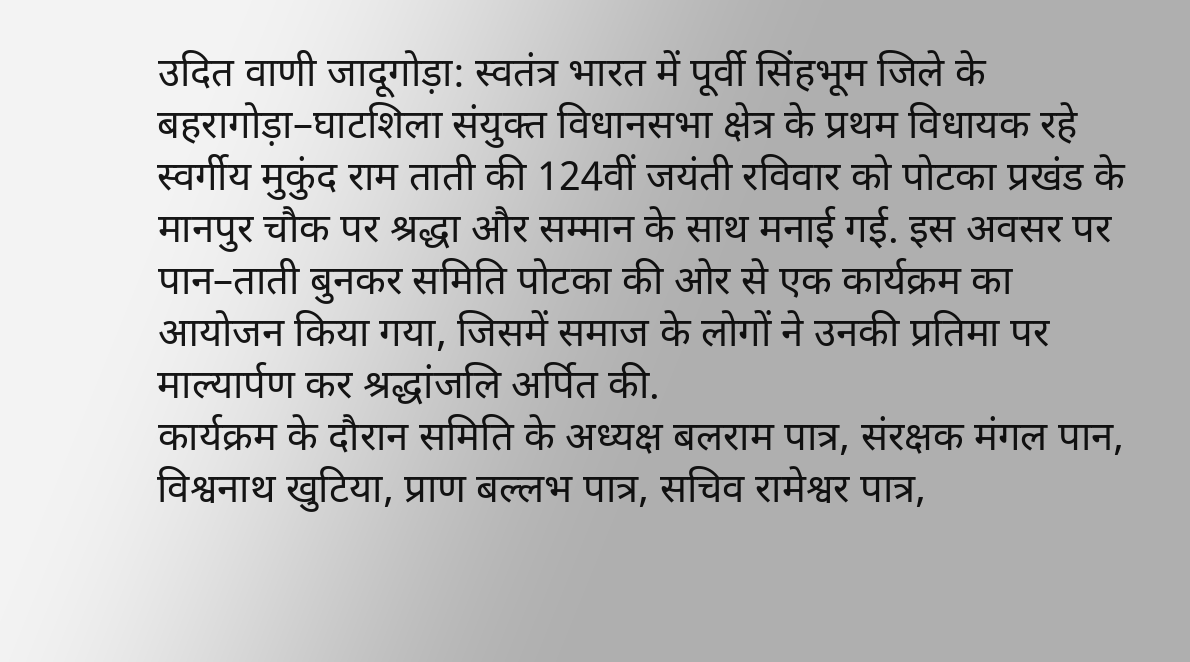उदित वाणी जादूगोड़ा: स्वतंत्र भारत में पूर्वी सिंहभूम जिले के बहरागोड़ा–घाटशिला संयुक्त विधानसभा क्षेत्र के प्रथम विधायक रहे स्वर्गीय मुकुंद राम ताती की 124वीं जयंती रविवार को पोटका प्रखंड के मानपुर चौक पर श्रद्धा और सम्मान के साथ मनाई गई. इस अवसर पर पान–ताती बुनकर समिति पोटका की ओर से एक कार्यक्रम का आयोजन किया गया, जिसमें समाज के लोगों ने उनकी प्रतिमा पर माल्यार्पण कर श्रद्धांजलि अर्पित की.
कार्यक्रम के दौरान समिति के अध्यक्ष बलराम पात्र, संरक्षक मंगल पान, विश्वनाथ खुटिया, प्राण बल्लभ पात्र, सचिव रामेश्वर पात्र,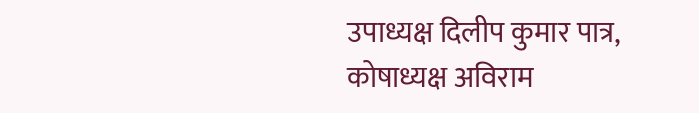उपाध्यक्ष दिलीप कुमार पात्र, कोषाध्यक्ष अविराम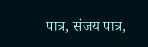पात्र, संजय पात्र,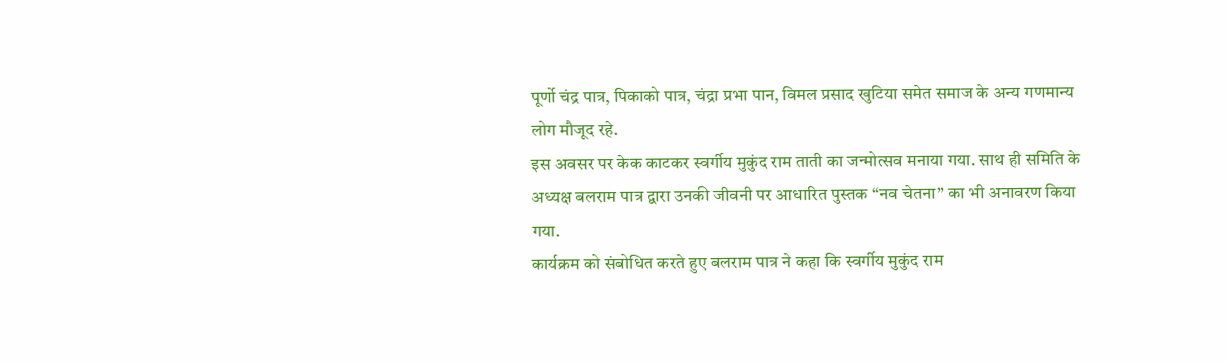पूर्णो चंद्र पात्र, पिकाको पात्र, चंद्रा प्रभा पान, विमल प्रसाद खुटिया समेत समाज के अन्य गणमान्य लोग मौजूद रहे.
इस अवसर पर केक काटकर स्वर्गीय मुकुंद राम ताती का जन्मोत्सव मनाया गया. साथ ही समिति के अध्यक्ष बलराम पात्र द्वारा उनकी जीवनी पर आधारित पुस्तक “नव चेतना” का भी अनावरण किया गया.
कार्यक्रम को संबोधित करते हुए बलराम पात्र ने कहा कि स्वर्गीय मुकुंद राम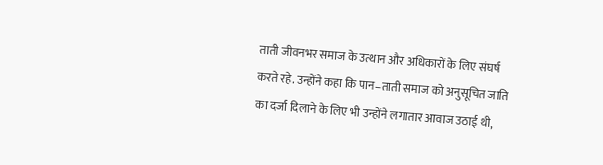ताती जीवनभर समाज के उत्थान और अधिकारों के लिए संघर्ष करते रहे. उन्होंने कहा कि पान–ताती समाज को अनुसूचित जाति का दर्जा दिलाने के लिए भी उन्होंने लगातार आवाज उठाई थी,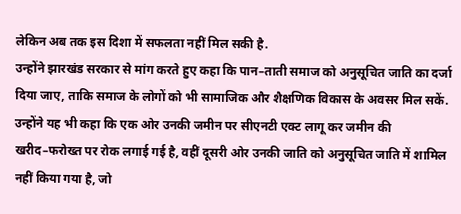लेकिन अब तक इस दिशा में सफलता नहीं मिल सकी है.
उन्होंने झारखंड सरकार से मांग करते हुए कहा कि पान–ताती समाज को अनुसूचित जाति का दर्जा दिया जाए, ताकि समाज के लोगों को भी सामाजिक और शैक्षणिक विकास के अवसर मिल सकें. उन्होंने यह भी कहा कि एक ओर उनकी जमीन पर सीएनटी एक्ट लागू कर जमीन की खरीद–फरोख्त पर रोक लगाई गई है, वहीं दूसरी ओर उनकी जाति को अनुसूचित जाति में शामिल नहीं किया गया है, जो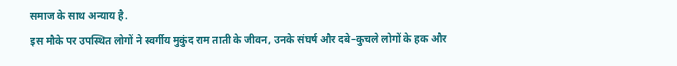समाज के साथ अन्याय है.
इस मौके पर उपस्थित लोगों ने स्वर्गीय मुकुंद राम ताती के जीवन, उनके संघर्ष और दबे–कुचले लोगों के हक और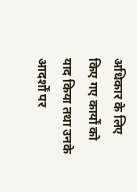अधिकार के लिए किए गए कार्यों को याद किया तथा उनके आदर्शों पर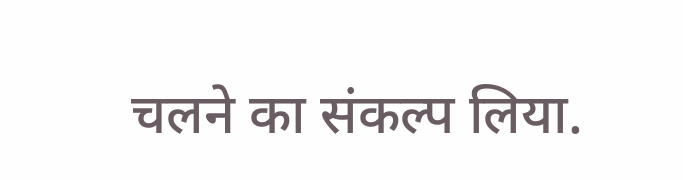चलने का संकल्प लिया.